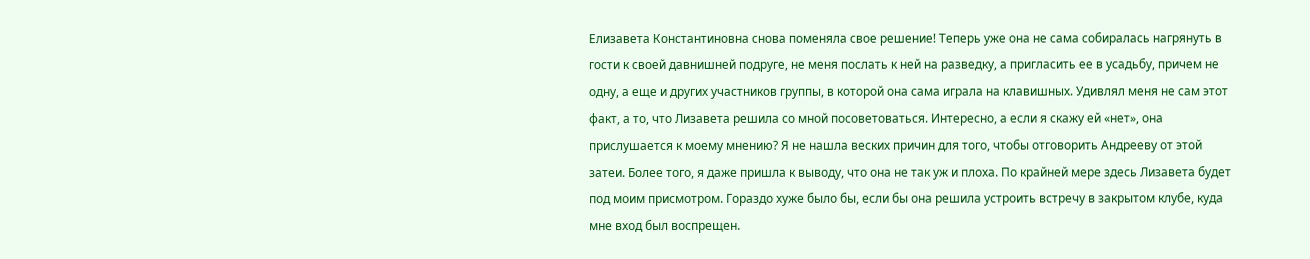Елизавета Константиновна снова поменяла свое решение! Теперь уже она не сама собиралась нагрянуть в гости к своей давнишней подруге, не меня послать к ней на разведку, а пригласить ее в усадьбу, причем не одну, а еще и других участников группы, в которой она сама играла на клавишных. Удивлял меня не сам этот факт, а то, что Лизавета решила со мной посоветоваться. Интересно, а если я скажу ей «нет», она прислушается к моему мнению? Я не нашла веских причин для того, чтобы отговорить Андрееву от этой затеи. Более того, я даже пришла к выводу, что она не так уж и плоха. По крайней мере здесь Лизавета будет под моим присмотром. Гораздо хуже было бы, если бы она решила устроить встречу в закрытом клубе, куда мне вход был воспрещен.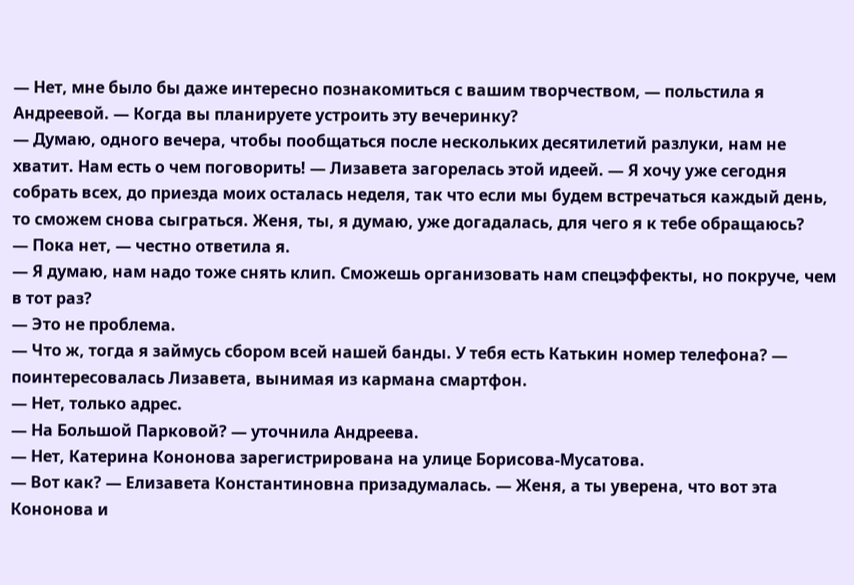— Нет, мне было бы даже интересно познакомиться с вашим творчеством, — польстила я Андреевой. — Когда вы планируете устроить эту вечеринку?
— Думаю, одного вечера, чтобы пообщаться после нескольких десятилетий разлуки, нам не хватит. Нам есть о чем поговорить! — Лизавета загорелась этой идеей. — Я хочу уже сегодня собрать всех, до приезда моих осталась неделя, так что если мы будем встречаться каждый день, то сможем снова сыграться. Женя, ты, я думаю, уже догадалась, для чего я к тебе обращаюсь?
— Пока нет, — честно ответила я.
— Я думаю, нам надо тоже снять клип. Сможешь организовать нам спецэффекты, но покруче, чем в тот раз?
— Это не проблема.
— Что ж, тогда я займусь сбором всей нашей банды. У тебя есть Катькин номер телефона? — поинтересовалась Лизавета, вынимая из кармана смартфон.
— Нет, только адрес.
— На Большой Парковой? — уточнила Андреева.
— Нет, Катерина Кононова зарегистрирована на улице Борисова-Мусатова.
— Вот как? — Елизавета Константиновна призадумалась. — Женя, а ты уверена, что вот эта Кононова и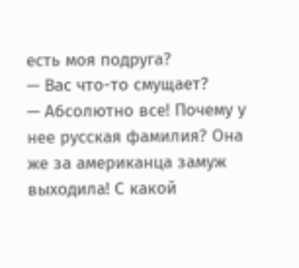есть моя подруга?
— Вас что-то смущает?
— Абсолютно все! Почему у нее русская фамилия? Она же за американца замуж выходила! С какой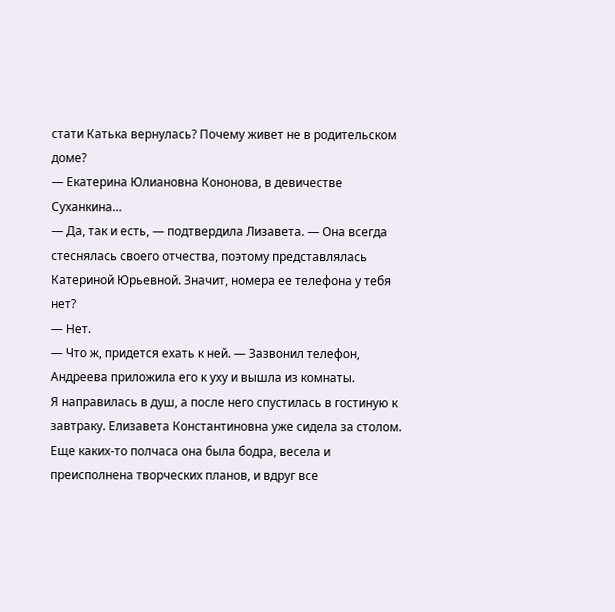стати Катька вернулась? Почему живет не в родительском доме?
— Екатерина Юлиановна Кононова, в девичестве Суханкина…
— Да, так и есть, — подтвердила Лизавета. — Она всегда стеснялась своего отчества, поэтому представлялась Катериной Юрьевной. Значит, номера ее телефона у тебя нет?
— Нет.
— Что ж, придется ехать к ней. — Зазвонил телефон, Андреева приложила его к уху и вышла из комнаты.
Я направилась в душ, а после него спустилась в гостиную к завтраку. Елизавета Константиновна уже сидела за столом. Еще каких-то полчаса она была бодра, весела и преисполнена творческих планов, и вдруг все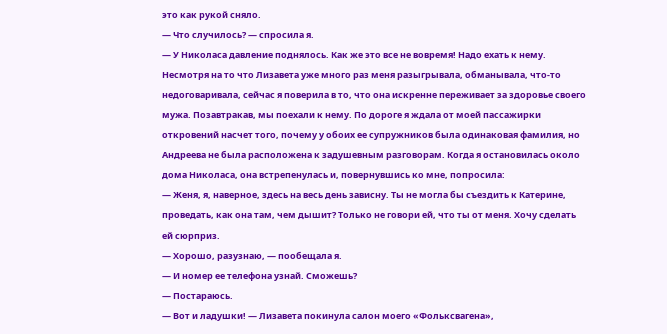это как рукой сняло.
— Что случилось? — спросила я.
— У Николаса давление поднялось. Как же это все не вовремя! Надо ехать к нему.
Несмотря на то что Лизавета уже много раз меня разыгрывала, обманывала, что-то недоговаривала, сейчас я поверила в то, что она искренне переживает за здоровье своего мужа. Позавтракав, мы поехали к нему. По дороге я ждала от моей пассажирки откровений насчет того, почему у обоих ее супружников была одинаковая фамилия, но Андреева не была расположена к задушевным разговорам. Когда я остановилась около дома Николаса, она встрепенулась и, повернувшись ко мне, попросила:
— Женя, я, наверное, здесь на весь день зависну. Ты не могла бы съездить к Катерине, проведать, как она там, чем дышит? Только не говори ей, что ты от меня. Хочу сделать ей сюрприз.
— Хорошо, разузнаю, — пообещала я.
— И номер ее телефона узнай. Сможешь?
— Постараюсь.
— Вот и ладушки! — Лизавета покинула салон моего «Фольксвагена»,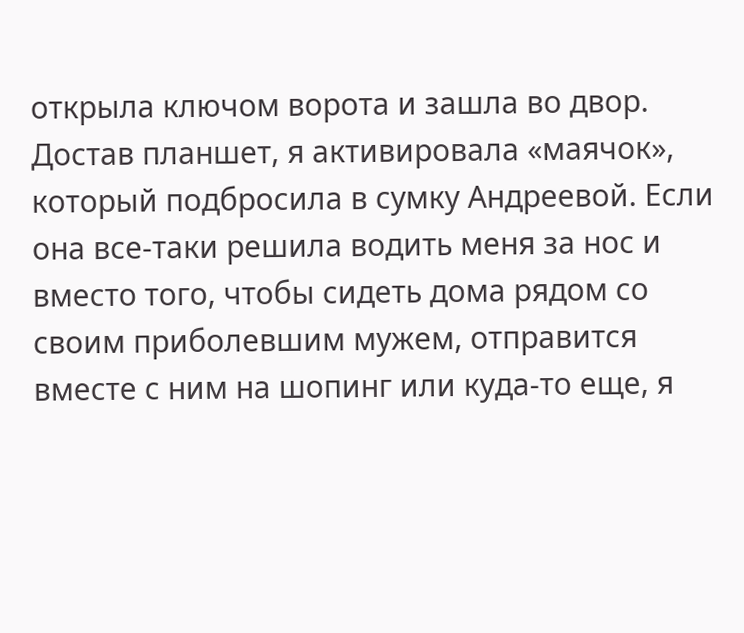открыла ключом ворота и зашла во двор.
Достав планшет, я активировала «маячок», который подбросила в сумку Андреевой. Если она все-таки решила водить меня за нос и вместо того, чтобы сидеть дома рядом со своим приболевшим мужем, отправится вместе с ним на шопинг или куда-то еще, я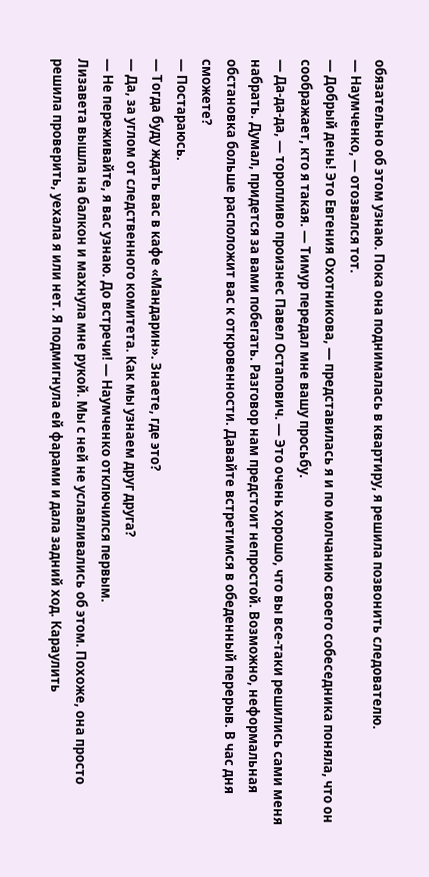обязательно об этом узнаю. Пока она поднималась в квартиру, я решила позвонить следователю.
— Наумченко, — отозвался тот.
— Добрый день! Это Евгения Охотникова, — представилась я и по молчанию своего собеседника поняла, что он соображает, кто я такая. — Тимур передал мне вашу просьбу.
— Да-да-да, — торопливо произнес Павел Остапович. — Это очень хорошо, что вы все-таки решились сами меня набрать. Думал, придется за вами побегать. Разговор нам предстоит непростой. Возможно, неформальная обстановка больше расположит вас к откровенности. Давайте встретимся в обеденный перерыв. В час дня сможете?
— Постараюсь.
— Тогда буду ждать вас в кафе «Мандарин». Знаете, где это?
— Да, за углом от следственного комитета. Как мы узнаем друг друга?
— Не переживайте, я вас узнаю. До встречи! — Наумченко отключился первым.
Лизавета вышла на балкон и махнула мне рукой. Мы с ней не уславливались об этом. Похоже, она просто решила проверить, уехала я или нет. Я подмигнула ей фарами и дала задний ход. Караулить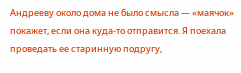Андрееву около дома не было смысла — «маячок» покажет, если она куда-то отправится. Я поехала проведать ее старинную подругу,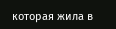которая жила в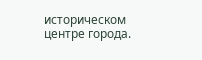историческом центре города.